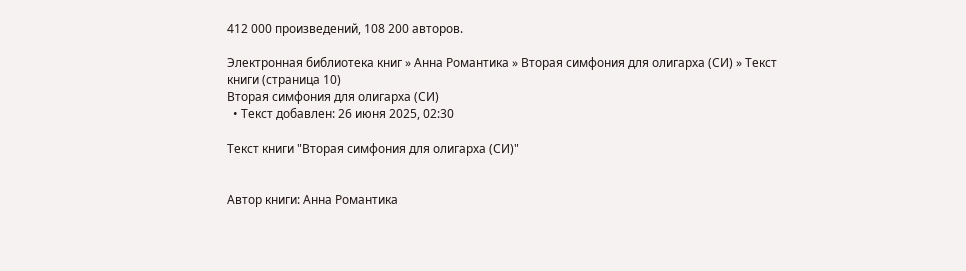412 000 произведений, 108 200 авторов.

Электронная библиотека книг » Анна Романтика » Вторая симфония для олигарха (СИ) » Текст книги (страница 10)
Вторая симфония для олигарха (СИ)
  • Текст добавлен: 26 июня 2025, 02:30

Текст книги "Вторая симфония для олигарха (СИ)"


Автор книги: Анна Романтика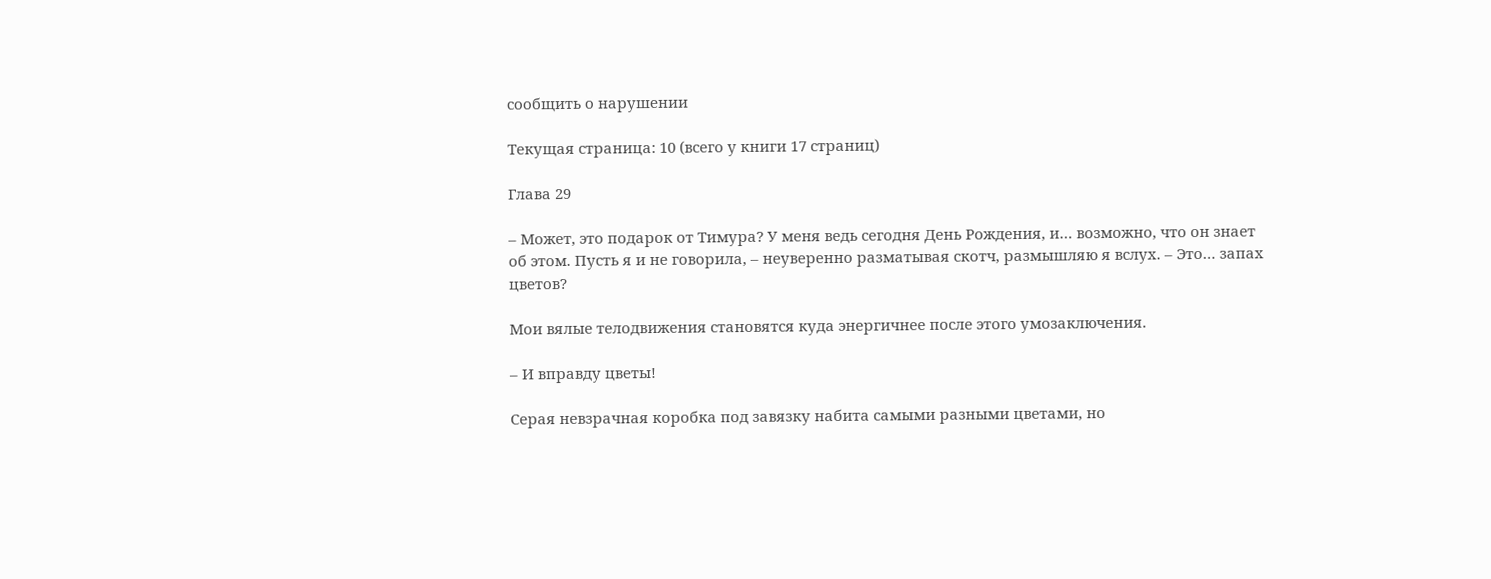сообщить о нарушении

Текущая страница: 10 (всего у книги 17 страниц)

Глава 29

– Может, это подарок от Тимура? У меня ведь сегодня День Рождения, и… возможно, что он знает об этом. Пусть я и не говорила, – неуверенно разматывая скотч, размышляю я вслух. – Это… запах цветов?

Мои вялые телодвижения становятся куда энергичнее после этого умозаключения.

– И вправду цветы!

Серая невзрачная коробка под завязку набита самыми разными цветами, но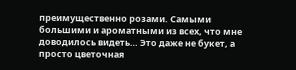преимущественно розами. Самыми большими и ароматными из всех, что мне доводилось видеть… Это даже не букет, а просто цветочная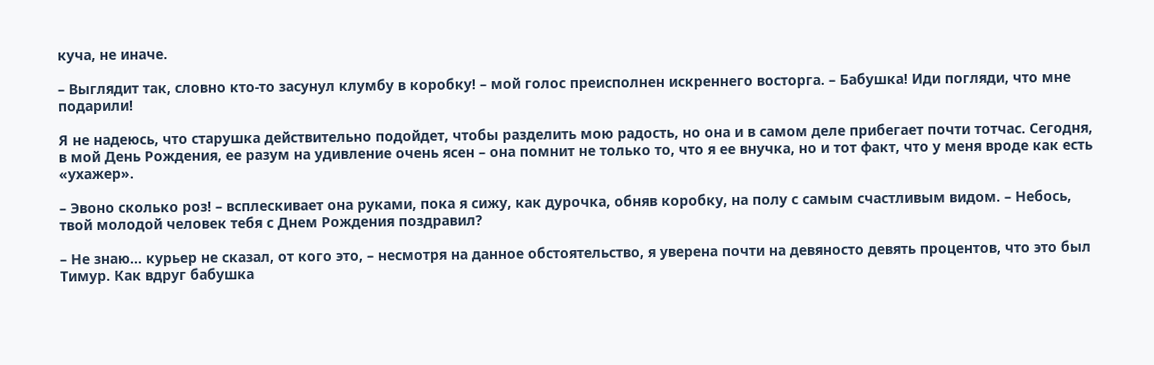куча, не иначе.

– Выглядит так, словно кто-то засунул клумбу в коробку! – мой голос преисполнен искреннего восторга. – Бабушка! Иди погляди, что мне подарили!

Я не надеюсь, что старушка действительно подойдет, чтобы разделить мою радость, но она и в самом деле прибегает почти тотчас. Сегодня, в мой День Рождения, ее разум на удивление очень ясен – она помнит не только то, что я ее внучка, но и тот факт, что у меня вроде как есть «ухажер».

– Эвоно сколько роз! – всплескивает она руками, пока я сижу, как дурочка, обняв коробку, на полу с самым счастливым видом. – Небось, твой молодой человек тебя с Днем Рождения поздравил?

– Не знаю… курьер не сказал, от кого это, – несмотря на данное обстоятельство, я уверена почти на девяносто девять процентов, что это был Тимур. Как вдруг бабушка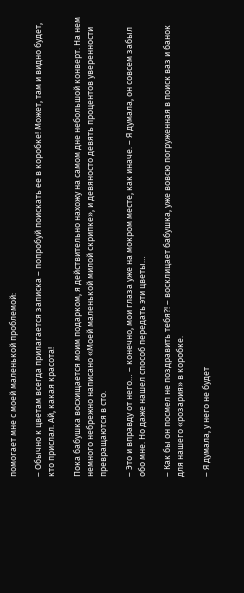помогает мне с моей маленькой проблемой:

– Обычно к цветам всегда прилагается записка – попробуй поискать ее в коробке! Может, там и видно будет, кто прислал. Ай, какая красота!

Пока бабушка восхищается моим подарком, я действительно нахожу на самом дне небольшой конверт. На нем немного небрежно написано «Моей маленькой милой скрипке», и девяносто девять процентов уверенности превращаются в сто.

– Это и вправду от него… – конечно, мои глаза уже на мокром месте, как иначе. – Я думала, он совсем забыл обо мне. Но даже нашел способ передать эти цветы…

– Как бы он посмел не поздравить тебя?! – восклицает бабушка, уже вовсю погруженная в поиск ваз и банок для нашего «розария» в коробке.

– Я думала, у него не будет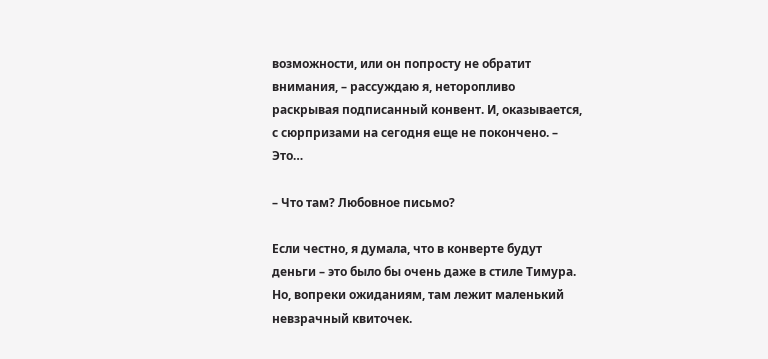возможности, или он попросту не обратит внимания, – рассуждаю я, неторопливо раскрывая подписанный конвент. И, оказывается, с сюрпризами на сегодня еще не покончено. – Это…

– Что там? Любовное письмо?

Если честно, я думала, что в конверте будут деньги – это было бы очень даже в стиле Тимура. Но, вопреки ожиданиям, там лежит маленький невзрачный квиточек.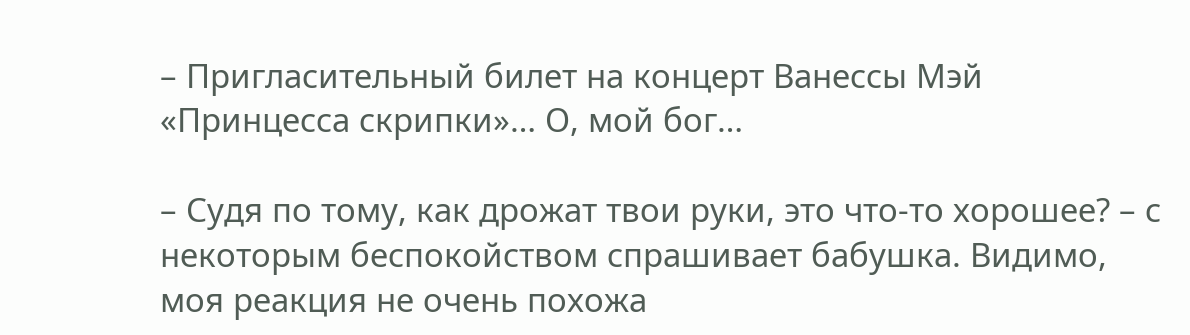– Пригласительный билет на концерт Ванессы Мэй «Принцесса скрипки»… О, мой бог…

– Судя по тому, как дрожат твои руки, это что-то хорошее? – с некоторым беспокойством спрашивает бабушка. Видимо, моя реакция не очень похожа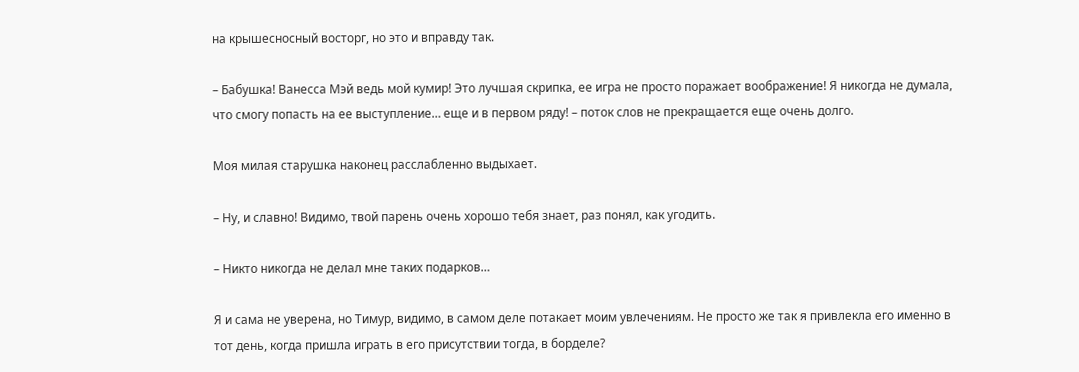на крышесносный восторг, но это и вправду так.

– Бабушка! Ванесса Мэй ведь мой кумир! Это лучшая скрипка, ее игра не просто поражает воображение! Я никогда не думала, что смогу попасть на ее выступление… еще и в первом ряду! – поток слов не прекращается еще очень долго.

Моя милая старушка наконец расслабленно выдыхает.

– Ну, и славно! Видимо, твой парень очень хорошо тебя знает, раз понял, как угодить.

– Никто никогда не делал мне таких подарков…

Я и сама не уверена, но Тимур, видимо, в самом деле потакает моим увлечениям. Не просто же так я привлекла его именно в тот день, когда пришла играть в его присутствии тогда, в борделе?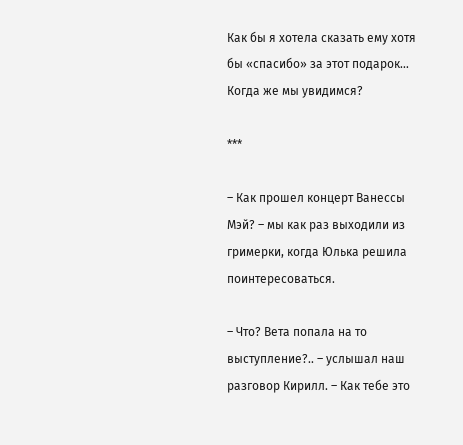Как бы я хотела сказать ему хотя бы «спасибо» за этот подарок… Когда же мы увидимся?

***

– Как прошел концерт Ванессы Мэй? – мы как раз выходили из гримерки, когда Юлька решила поинтересоваться.

– Что? Вета попала на то выступление?.. – услышал наш разговор Кирилл. – Как тебе это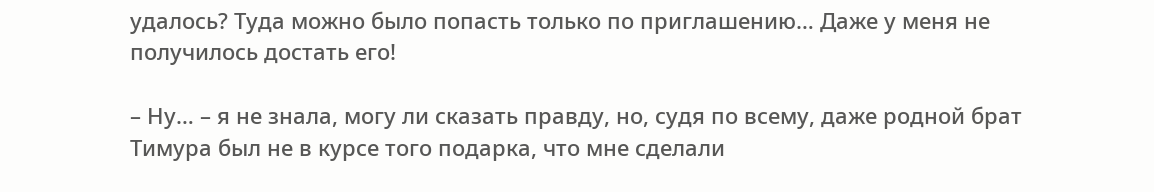удалось? Туда можно было попасть только по приглашению… Даже у меня не получилось достать его!

– Ну… – я не знала, могу ли сказать правду, но, судя по всему, даже родной брат Тимура был не в курсе того подарка, что мне сделали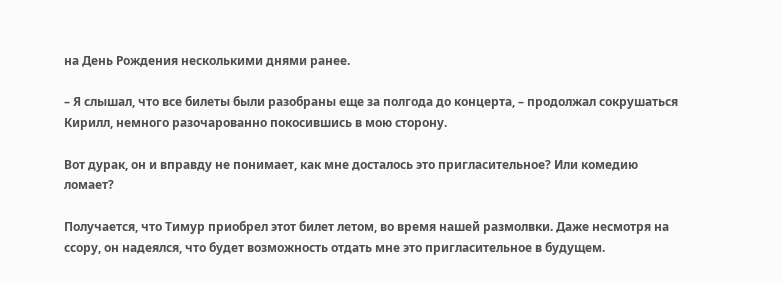на День Рождения несколькими днями ранее.

– Я слышал, что все билеты были разобраны еще за полгода до концерта, – продолжал сокрушаться Кирилл, немного разочарованно покосившись в мою сторону.

Вот дурак, он и вправду не понимает, как мне досталось это пригласительное? Или комедию ломает?

Получается, что Тимур приобрел этот билет летом, во время нашей размолвки. Даже несмотря на ссору, он надеялся, что будет возможность отдать мне это пригласительное в будущем.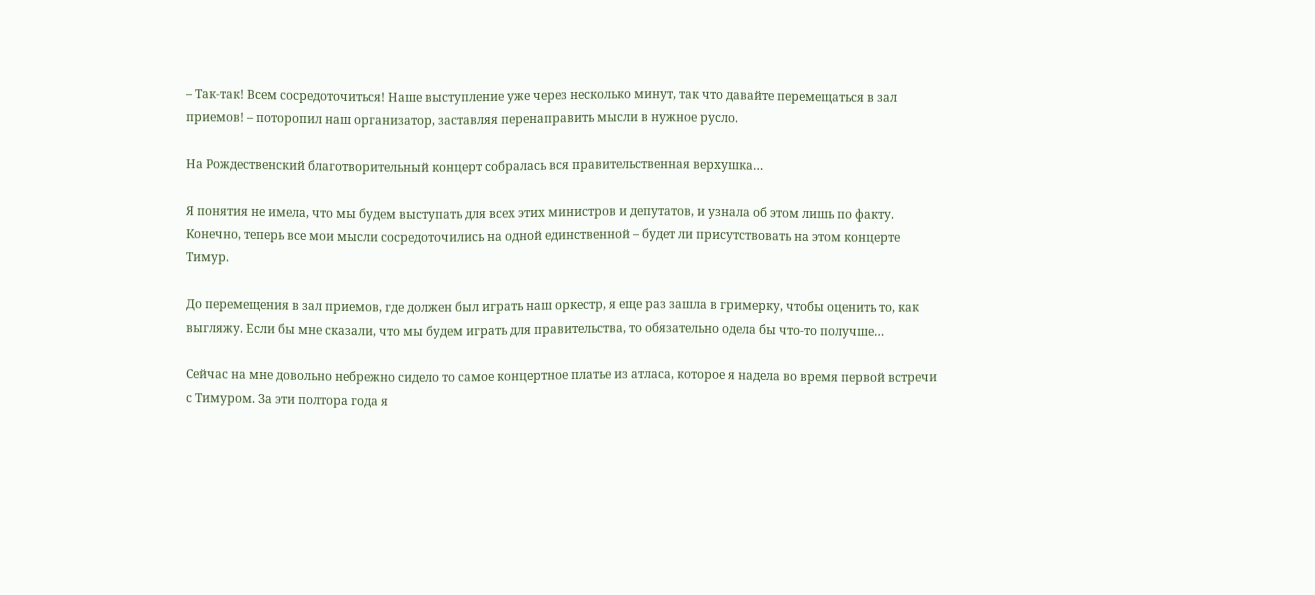– Так-так! Всем сосредоточиться! Наше выступление уже через несколько минут, так что давайте перемещаться в зал приемов! – поторопил наш организатор, заставляя перенаправить мысли в нужное русло.

На Рождественский благотворительный концерт собралась вся правительственная верхушка…

Я понятия не имела, что мы будем выступать для всех этих министров и депутатов, и узнала об этом лишь по факту. Конечно, теперь все мои мысли сосредоточились на одной единственной – будет ли присутствовать на этом концерте Тимур.

До перемещения в зал приемов, где должен был играть наш оркестр, я еще раз зашла в гримерку, чтобы оценить то, как выгляжу. Если бы мне сказали, что мы будем играть для правительства, то обязательно одела бы что-то получше…

Сейчас на мне довольно небрежно сидело то самое концертное платье из атласа, которое я надела во время первой встречи с Тимуром. За эти полтора года я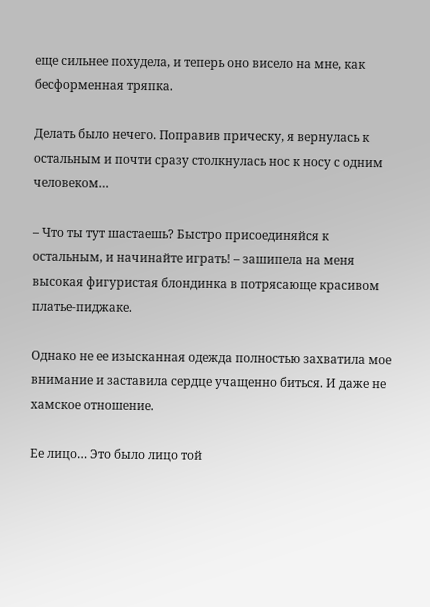еще сильнее похудела, и теперь оно висело на мне, как бесформенная тряпка.

Делать было нечего. Поправив прическу, я вернулась к остальным и почти сразу столкнулась нос к носу с одним человеком…

– Что ты тут шастаешь? Быстро присоединяйся к остальным, и начинайте играть! – зашипела на меня высокая фигуристая блондинка в потрясающе красивом платье-пиджаке.

Однако не ее изысканная одежда полностью захватила мое внимание и заставила сердце учащенно биться. И даже не хамское отношение.

Ее лицо… Это было лицо той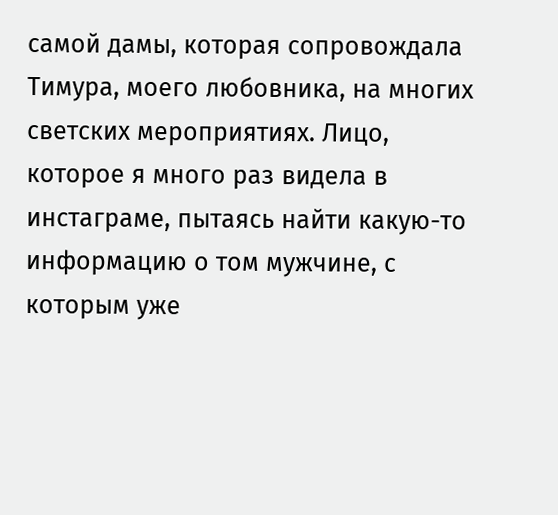самой дамы, которая сопровождала Тимура, моего любовника, на многих светских мероприятиях. Лицо, которое я много раз видела в инстаграме, пытаясь найти какую-то информацию о том мужчине, с которым уже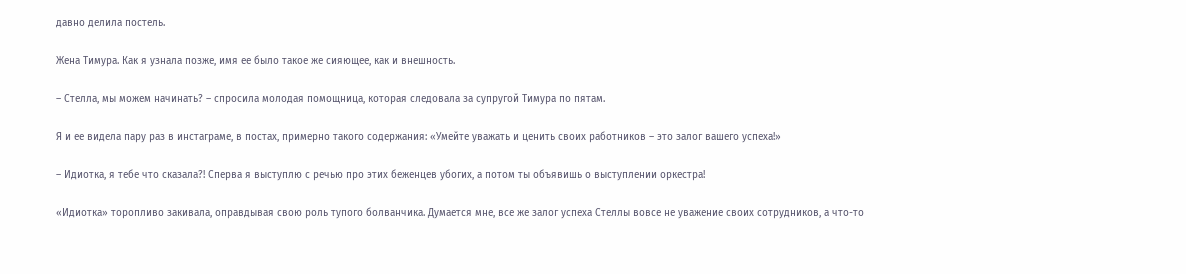давно делила постель.

Жена Тимура. Как я узнала позже, имя ее было такое же сияющее, как и внешность.

– Стелла, мы можем начинать? – спросила молодая помощница, которая следовала за супругой Тимура по пятам.

Я и ее видела пару раз в инстаграме, в постах, примерно такого содержания: «Умейте уважать и ценить своих работников – это залог вашего успеха!»

– Идиотка, я тебе что сказала?! Сперва я выступлю с речью про этих беженцев убогих, а потом ты объявишь о выступлении оркестра!

«Идиотка» торопливо закивала, оправдывая свою роль тупого болванчика. Думается мне, все же залог успеха Стеллы вовсе не уважение своих сотрудников, а что-то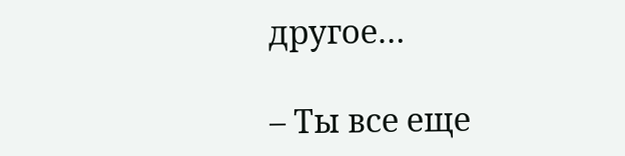другое…

– Ты все еще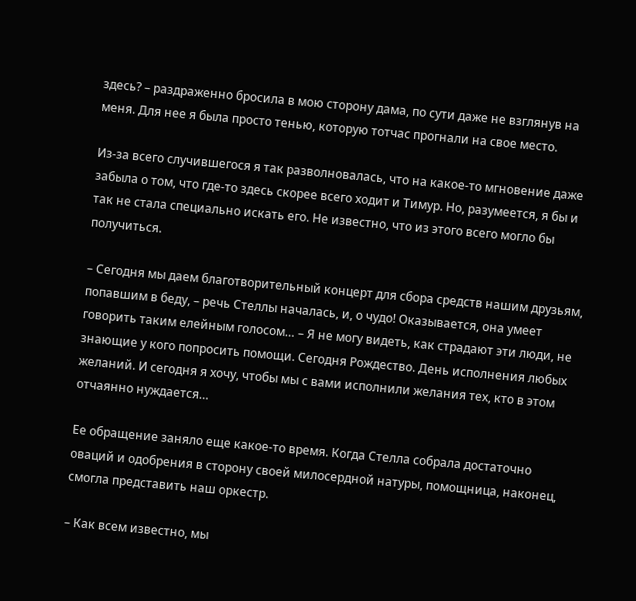здесь? – раздраженно бросила в мою сторону дама, по сути даже не взглянув на меня. Для нее я была просто тенью, которую тотчас прогнали на свое место.

Из-за всего случившегося я так разволновалась, что на какое-то мгновение даже забыла о том, что где-то здесь скорее всего ходит и Тимур. Но, разумеется, я бы и так не стала специально искать его. Не известно, что из этого всего могло бы получиться.

– Сегодня мы даем благотворительный концерт для сбора средств нашим друзьям, попавшим в беду, – речь Стеллы началась, и, о чудо! Оказывается, она умеет говорить таким елейным голосом… – Я не могу видеть, как страдают эти люди, не знающие у кого попросить помощи. Сегодня Рождество. День исполнения любых желаний. И сегодня я хочу, чтобы мы с вами исполнили желания тех, кто в этом отчаянно нуждается…

Ее обращение заняло еще какое-то время. Когда Стелла собрала достаточно оваций и одобрения в сторону своей милосердной натуры, помощница, наконец, смогла представить наш оркестр.

– Как всем известно, мы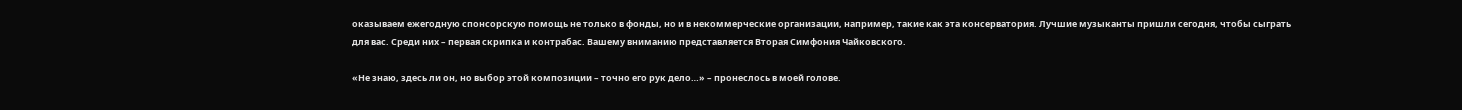оказываем ежегодную спонсорскую помощь не только в фонды, но и в некоммерческие организации, например, такие как эта консерватория. Лучшие музыканты пришли сегодня, чтобы сыграть для вас. Среди них – первая скрипка и контрабас. Вашему вниманию представляется Вторая Симфония Чайковского.

«Не знаю, здесь ли он, но выбор этой композиции – точно его рук дело…» – пронеслось в моей голове.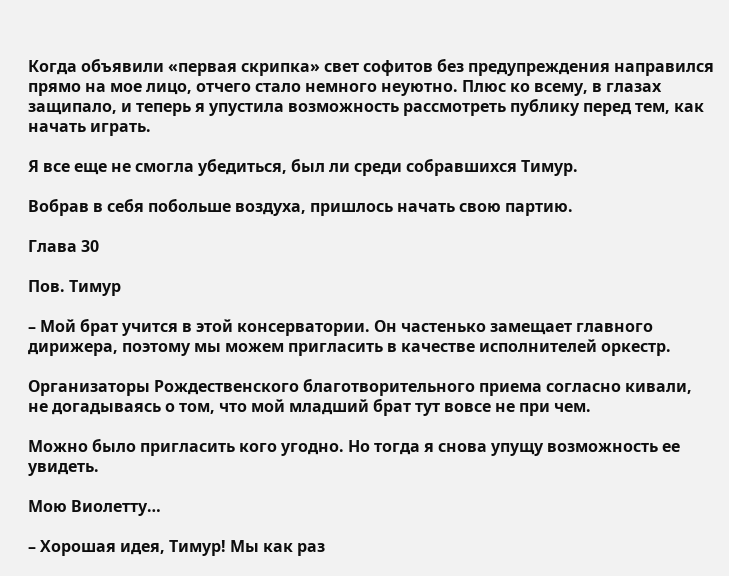Когда объявили «первая скрипка» свет софитов без предупреждения направился прямо на мое лицо, отчего стало немного неуютно. Плюс ко всему, в глазах защипало, и теперь я упустила возможность рассмотреть публику перед тем, как начать играть.

Я все еще не смогла убедиться, был ли среди собравшихся Тимур.

Вобрав в себя побольше воздуха, пришлось начать свою партию.

Глава 30

Пов. Тимур

– Мой брат учится в этой консерватории. Он частенько замещает главного дирижера, поэтому мы можем пригласить в качестве исполнителей оркестр.

Организаторы Рождественского благотворительного приема согласно кивали, не догадываясь о том, что мой младший брат тут вовсе не при чем.

Можно было пригласить кого угодно. Но тогда я снова упущу возможность ее увидеть.

Мою Виолетту…

– Хорошая идея, Тимур! Мы как раз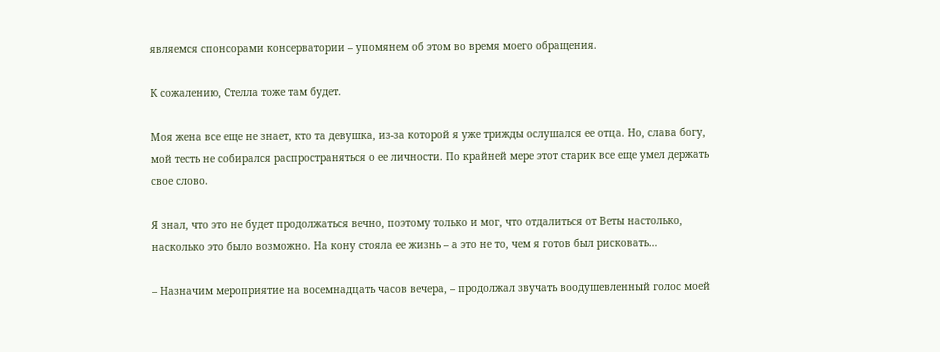являемся спонсорами консерватории – упомянем об этом во время моего обращения.

К сожалению, Стелла тоже там будет.

Моя жена все еще не знает, кто та девушка, из-за которой я уже трижды ослушался ее отца. Но, слава богу, мой тесть не собирался распространяться о ее личности. По крайней мере этот старик все еще умел держать свое слово.

Я знал, что это не будет продолжаться вечно, поэтому только и мог, что отдалиться от Веты настолько, насколько это было возможно. На кону стояла ее жизнь – а это не то, чем я готов был рисковать…

– Назначим мероприятие на восемнадцать часов вечера, – продолжал звучать воодушевленный голос моей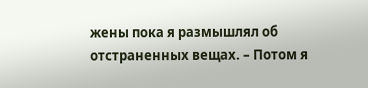жены пока я размышлял об отстраненных вещах. – Потом я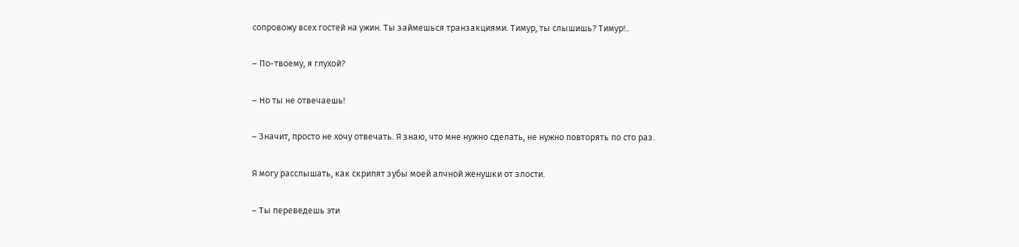сопровожу всех гостей на ужин. Ты займешься транзакциями. Тимур, ты слышишь? Тимур!..

– По-твоему, я глухой?

– Но ты не отвечаешь!

– Значит, просто не хочу отвечать. Я знаю, что мне нужно сделать, не нужно повторять по сто раз.

Я могу расслышать, как скрипят зубы моей алчной женушки от злости.

– Ты переведешь эти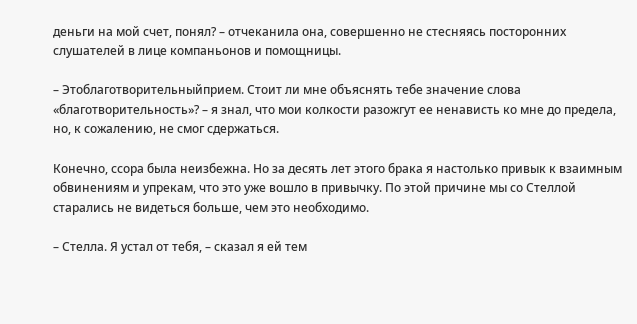деньги на мой счет, понял? – отчеканила она, совершенно не стесняясь посторонних слушателей в лице компаньонов и помощницы.

– Этоблаготворительныйприем. Стоит ли мне объяснять тебе значение слова «благотворительность»? – я знал, что мои колкости разожгут ее ненависть ко мне до предела, но, к сожалению, не смог сдержаться.

Конечно, ссора была неизбежна. Но за десять лет этого брака я настолько привык к взаимным обвинениям и упрекам, что это уже вошло в привычку. По этой причине мы со Стеллой старались не видеться больше, чем это необходимо.

– Стелла. Я устал от тебя, – сказал я ей тем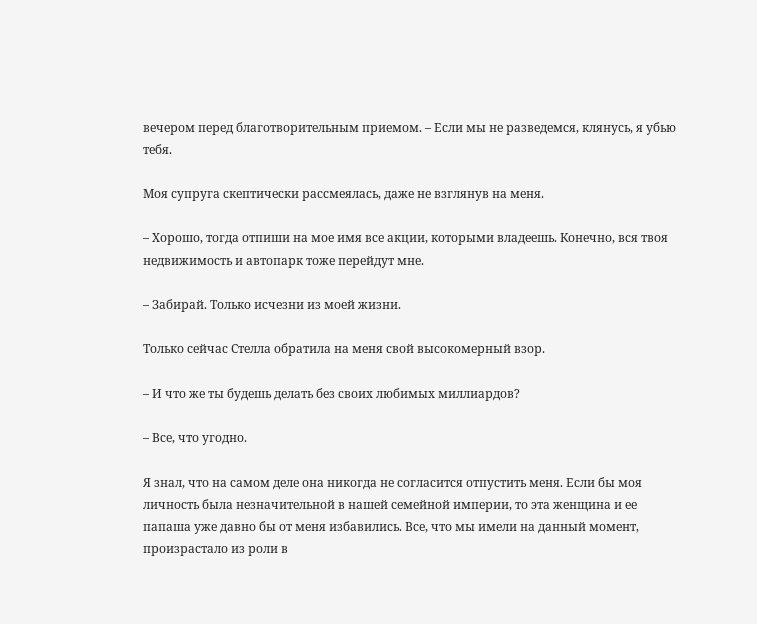вечером перед благотворительным приемом. – Если мы не разведемся, клянусь, я убью тебя.

Моя супруга скептически рассмеялась, даже не взглянув на меня.

– Хорошо, тогда отпиши на мое имя все акции, которыми владеешь. Конечно, вся твоя недвижимость и автопарк тоже перейдут мне.

– Забирай. Только исчезни из моей жизни.

Только сейчас Стелла обратила на меня свой высокомерный взор.

– И что же ты будешь делать без своих любимых миллиардов?

– Все, что угодно.

Я знал, что на самом деле она никогда не согласится отпустить меня. Если бы моя личность была незначительной в нашей семейной империи, то эта женщина и ее папаша уже давно бы от меня избавились. Все, что мы имели на данный момент, произрастало из роли в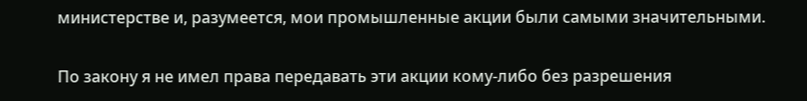министерстве и, разумеется, мои промышленные акции были самыми значительными.

По закону я не имел права передавать эти акции кому-либо без разрешения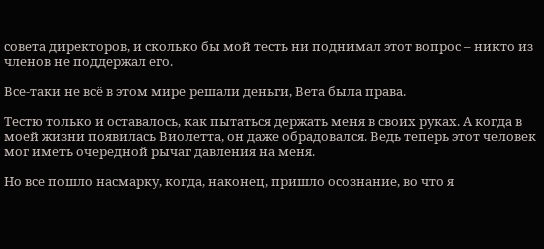совета директоров, и сколько бы мой тесть ни поднимал этот вопрос – никто из членов не поддержал его.

Все-таки не всё в этом мире решали деньги, Вета была права.

Тестю только и оставалось, как пытаться держать меня в своих руках. А когда в моей жизни появилась Виолетта, он даже обрадовался. Ведь теперь этот человек мог иметь очередной рычаг давления на меня.

Но все пошло насмарку, когда, наконец, пришло осознание, во что я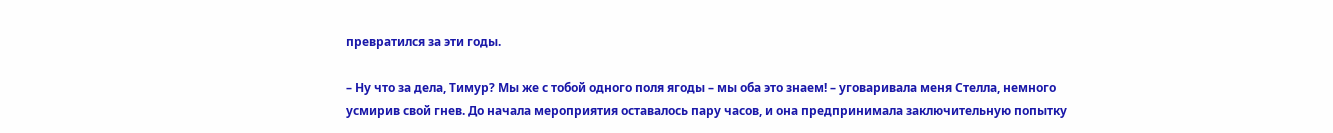превратился за эти годы.

– Ну что за дела, Тимур? Мы же с тобой одного поля ягоды – мы оба это знаем! – уговаривала меня Стелла, немного усмирив свой гнев. До начала мероприятия оставалось пару часов, и она предпринимала заключительную попытку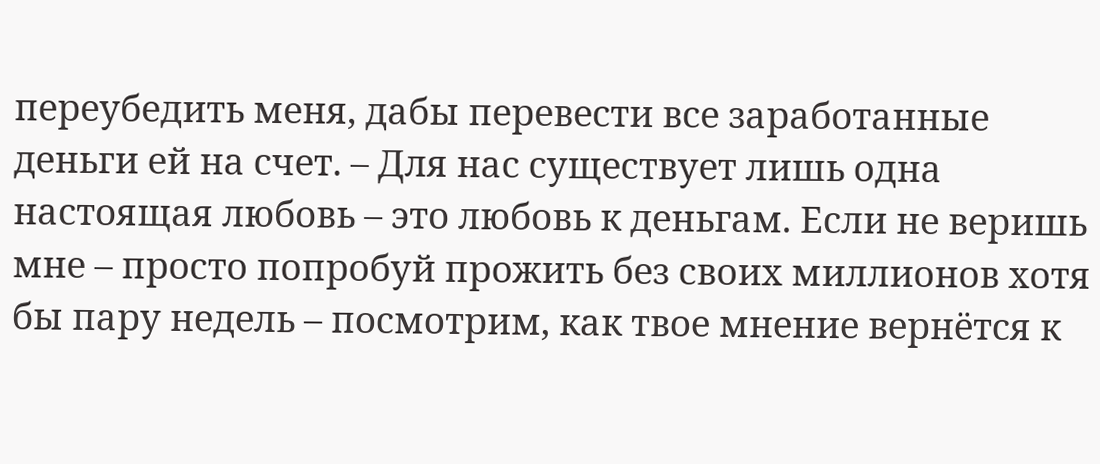переубедить меня, дабы перевести все заработанные деньги ей на счет. – Для нас существует лишь одна настоящая любовь – это любовь к деньгам. Если не веришь мне – просто попробуй прожить без своих миллионов хотя бы пару недель – посмотрим, как твое мнение вернётся к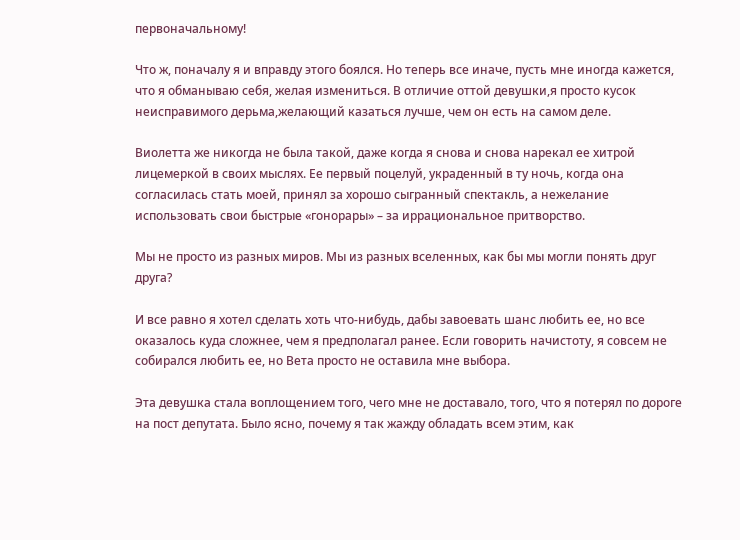первоначальному!

Что ж, поначалу я и вправду этого боялся. Но теперь все иначе, пусть мне иногда кажется, что я обманываю себя, желая измениться. В отличие оттой девушки,я просто кусок неисправимого дерьма,желающий казаться лучше, чем он есть на самом деле.

Виолетта же никогда не была такой, даже когда я снова и снова нарекал ее хитрой лицемеркой в своих мыслях. Ее первый поцелуй, украденный в ту ночь, когда она согласилась стать моей, принял за хорошо сыгранный спектакль, а нежелание использовать свои быстрые «гонорары» – за иррациональное притворство.

Мы не просто из разных миров. Мы из разных вселенных, как бы мы могли понять друг друга?

И все равно я хотел сделать хоть что-нибудь, дабы завоевать шанс любить ее, но все оказалось куда сложнее, чем я предполагал ранее. Если говорить начистоту, я совсем не собирался любить ее, но Вета просто не оставила мне выбора.

Эта девушка стала воплощением того, чего мне не доставало, того, что я потерял по дороге на пост депутата. Было ясно, почему я так жажду обладать всем этим, как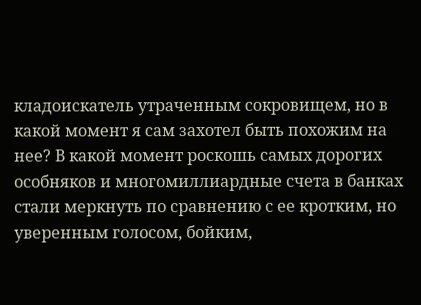кладоискатель утраченным сокровищем, но в какой момент я сам захотел быть похожим на нее? В какой момент роскошь самых дорогих особняков и многомиллиардные счета в банках стали меркнуть по сравнению с ее кротким, но уверенным голосом, бойким,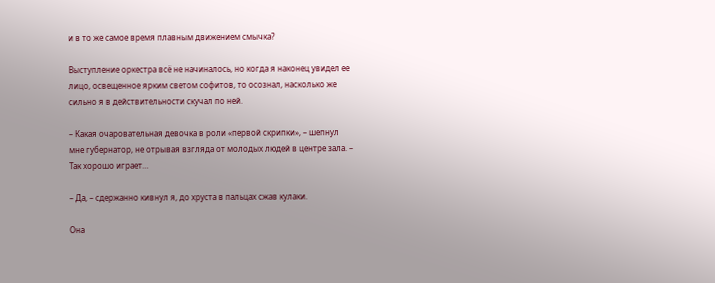и в то же самое время плавным движением смычка?

Выступление оркестра всё не начиналось, но когда я наконец увидел ее лицо, освещенное ярким светом софитов, то осознал, насколько же сильно я в действительности скучал по ней.

– Какая очаровательная девочка в роли «первой скрипки», – шепнул мне губернатор, не отрывая взгляда от молодых людей в центре зала. – Так хорошо играет…

– Да, – сдержанно кивнул я, до хруста в пальцах сжав кулаки.

Она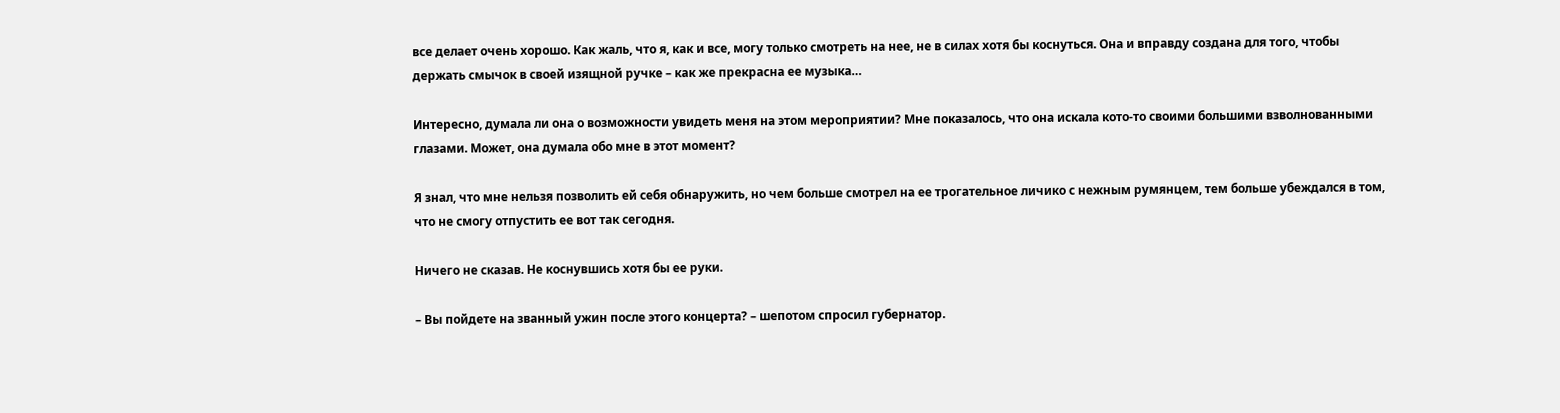все делает очень хорошо. Как жаль, что я, как и все, могу только смотреть на нее, не в силах хотя бы коснуться. Она и вправду создана для того, чтобы держать смычок в своей изящной ручке – как же прекрасна ее музыка…

Интересно, думала ли она о возможности увидеть меня на этом мероприятии? Мне показалось, что она искала кото-то своими большими взволнованными глазами. Может, она думала обо мне в этот момент?

Я знал, что мне нельзя позволить ей себя обнаружить, но чем больше смотрел на ее трогательное личико с нежным румянцем, тем больше убеждался в том, что не смогу отпустить ее вот так сегодня.

Ничего не сказав. Не коснувшись хотя бы ее руки.

– Вы пойдете на званный ужин после этого концерта? – шепотом спросил губернатор.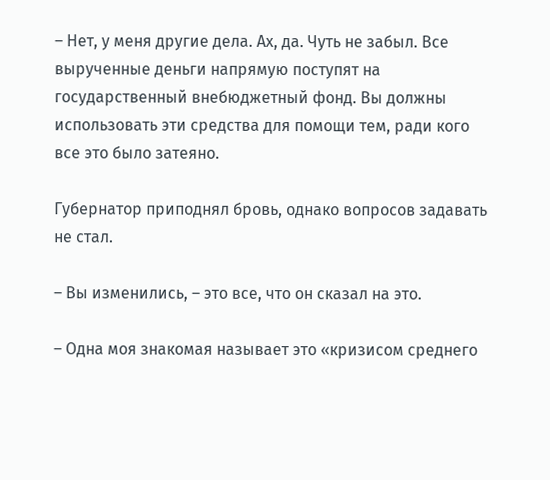– Нет, у меня другие дела. Ах, да. Чуть не забыл. Все вырученные деньги напрямую поступят на государственный внебюджетный фонд. Вы должны использовать эти средства для помощи тем, ради кого все это было затеяно.

Губернатор приподнял бровь, однако вопросов задавать не стал.

– Вы изменились, – это все, что он сказал на это.

– Одна моя знакомая называет это «кризисом среднего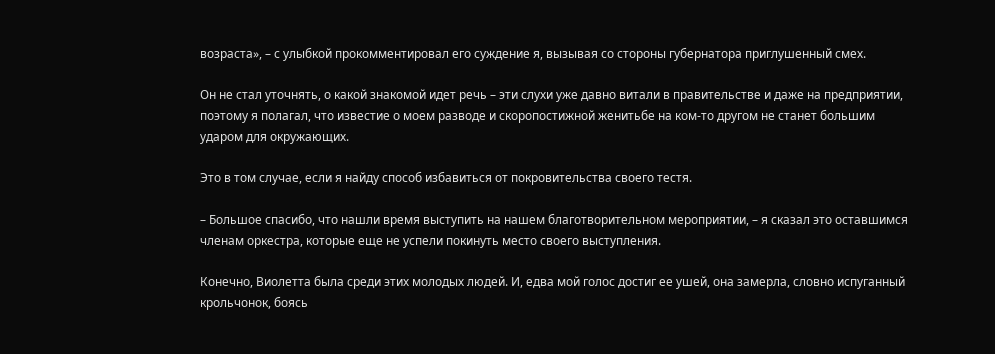возраста», – с улыбкой прокомментировал его суждение я, вызывая со стороны губернатора приглушенный смех.

Он не стал уточнять, о какой знакомой идет речь – эти слухи уже давно витали в правительстве и даже на предприятии, поэтому я полагал, что известие о моем разводе и скоропостижной женитьбе на ком-то другом не станет большим ударом для окружающих.

Это в том случае, если я найду способ избавиться от покровительства своего тестя.

– Большое спасибо, что нашли время выступить на нашем благотворительном мероприятии, – я сказал это оставшимся членам оркестра, которые еще не успели покинуть место своего выступления.

Конечно, Виолетта была среди этих молодых людей. И, едва мой голос достиг ее ушей, она замерла, словно испуганный крольчонок, боясь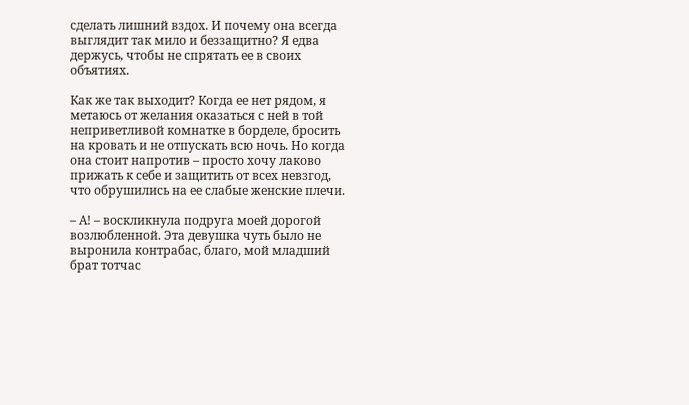сделать лишний вздох. И почему она всегда выглядит так мило и беззащитно? Я едва держусь, чтобы не спрятать ее в своих объятиях.

Как же так выходит? Когда ее нет рядом, я метаюсь от желания оказаться с ней в той неприветливой комнатке в борделе, бросить на кровать и не отпускать всю ночь. Но когда она стоит напротив – просто хочу лаково прижать к себе и защитить от всех невзгод, что обрушились на ее слабые женские плечи.

– А! – воскликнула подруга моей дорогой возлюбленной. Эта девушка чуть было не выронила контрабас, благо, мой младший брат тотчас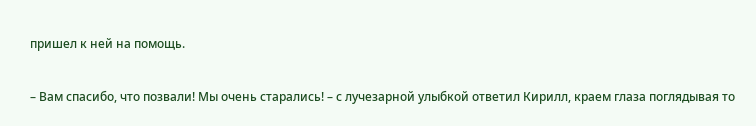пришел к ней на помощь.

– Вам спасибо, что позвали! Мы очень старались! – с лучезарной улыбкой ответил Кирилл, краем глаза поглядывая то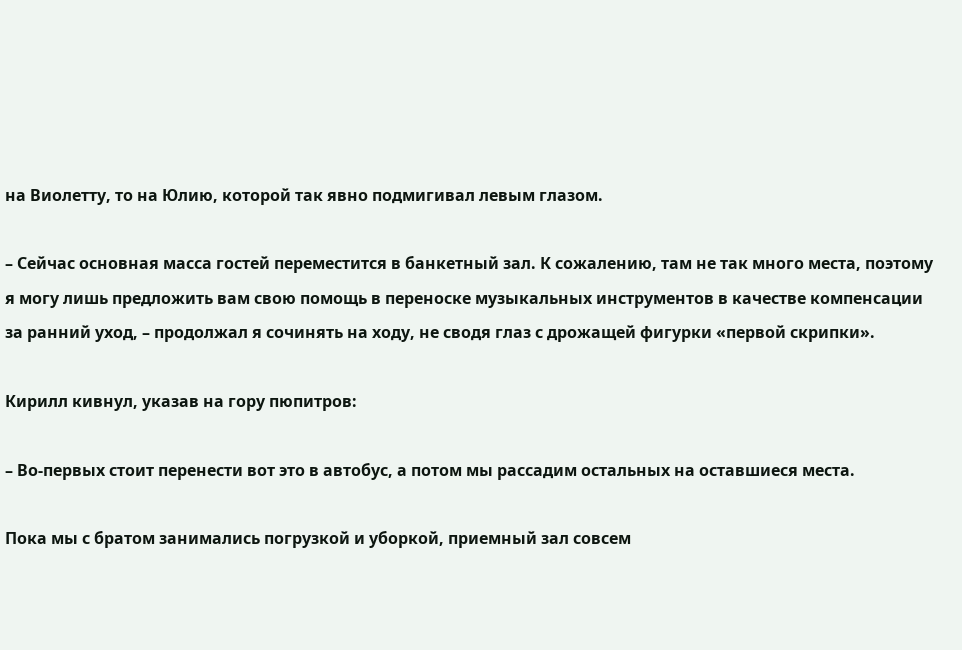на Виолетту, то на Юлию, которой так явно подмигивал левым глазом.

– Сейчас основная масса гостей переместится в банкетный зал. К сожалению, там не так много места, поэтому я могу лишь предложить вам свою помощь в переноске музыкальных инструментов в качестве компенсации за ранний уход, – продолжал я сочинять на ходу, не сводя глаз с дрожащей фигурки «первой скрипки».

Кирилл кивнул, указав на гору пюпитров:

– Во-первых стоит перенести вот это в автобус, а потом мы рассадим остальных на оставшиеся места.

Пока мы с братом занимались погрузкой и уборкой, приемный зал совсем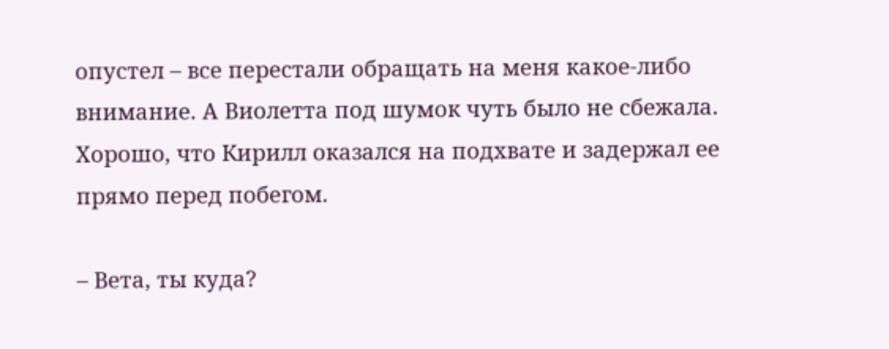опустел – все перестали обращать на меня какое-либо внимание. А Виолетта под шумок чуть было не сбежала. Хорошо, что Кирилл оказался на подхвате и задержал ее прямо перед побегом.

– Вета, ты куда?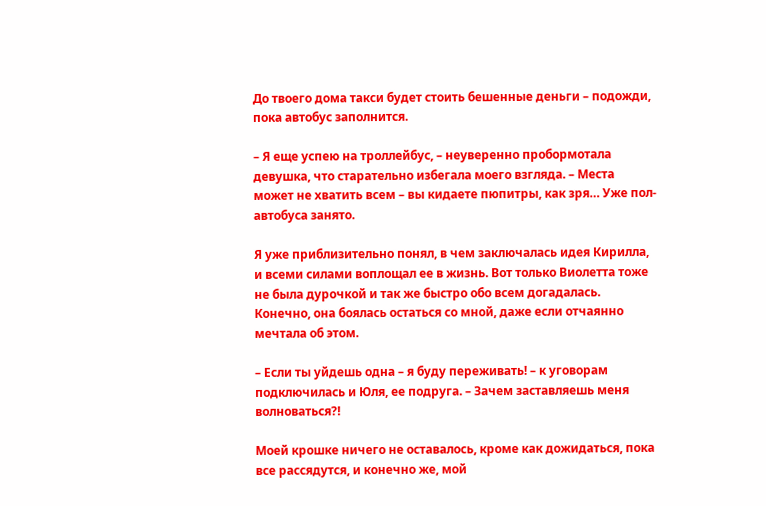До твоего дома такси будет стоить бешенные деньги – подожди, пока автобус заполнится.

– Я еще успею на троллейбус, – неуверенно пробормотала девушка, что старательно избегала моего взгляда. – Места может не хватить всем – вы кидаете пюпитры, как зря… Уже пол-автобуса занято.

Я уже приблизительно понял, в чем заключалась идея Кирилла, и всеми силами воплощал ее в жизнь. Вот только Виолетта тоже не была дурочкой и так же быстро обо всем догадалась. Конечно, она боялась остаться со мной, даже если отчаянно мечтала об этом.

– Если ты уйдешь одна – я буду переживать! – к уговорам подключилась и Юля, ее подруга. – Зачем заставляешь меня волноваться?!

Моей крошке ничего не оставалось, кроме как дожидаться, пока все рассядутся, и конечно же, мой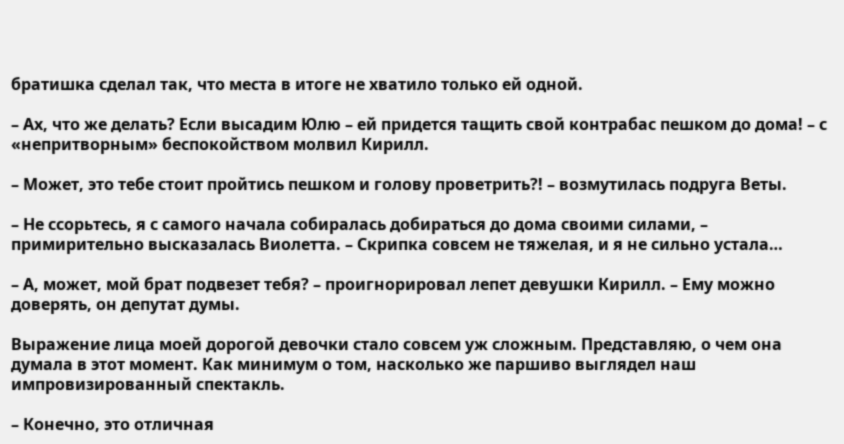братишка сделал так, что места в итоге не хватило только ей одной.

– Ах, что же делать? Если высадим Юлю – ей придется тащить свой контрабас пешком до дома! – с «непритворным» беспокойством молвил Кирилл.

– Может, это тебе стоит пройтись пешком и голову проветрить?! – возмутилась подруга Веты.

– Не ссорьтесь, я с самого начала собиралась добираться до дома своими силами, – примирительно высказалась Виолетта. – Скрипка совсем не тяжелая, и я не сильно устала…

– А, может, мой брат подвезет тебя? – проигнорировал лепет девушки Кирилл. – Ему можно доверять, он депутат думы.

Выражение лица моей дорогой девочки стало совсем уж сложным. Представляю, о чем она думала в этот момент. Как минимум о том, насколько же паршиво выглядел наш импровизированный спектакль.

– Конечно, это отличная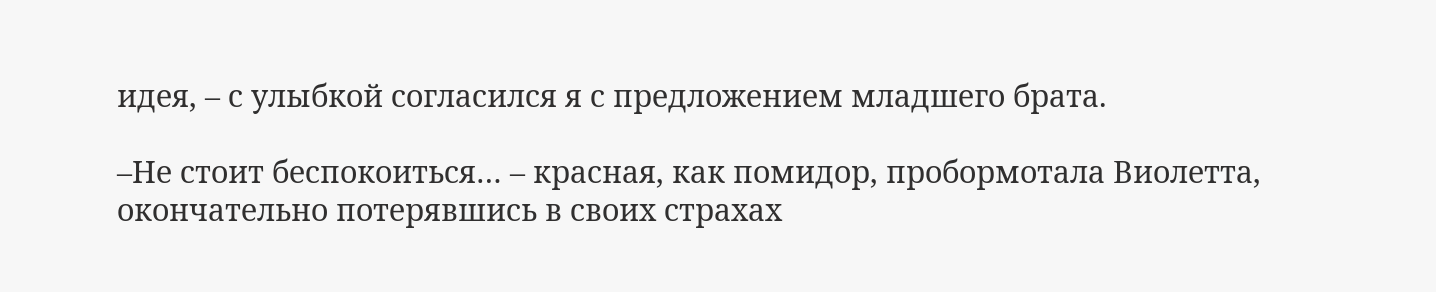идея, – с улыбкой согласился я с предложением младшего брата.

–Не стоит беспокоиться… – красная, как помидор, пробормотала Виолетта, окончательно потерявшись в своих страхах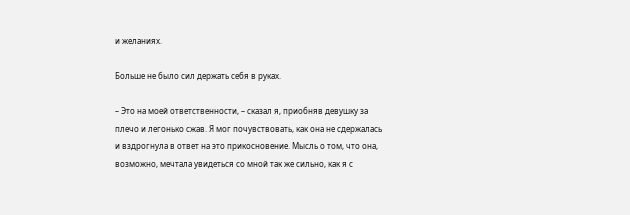и желаниях.

Больше не было сил держать себя в руках.

– Это на моей ответственности, – сказал я, приобняв девушку за плечо и легонько сжав. Я мог почувствовать, как она не сдержалась и вздрогнула в ответ на это прикосновение. Мысль о том, что она, возможно, мечтала увидеться со мной так же сильно, как я с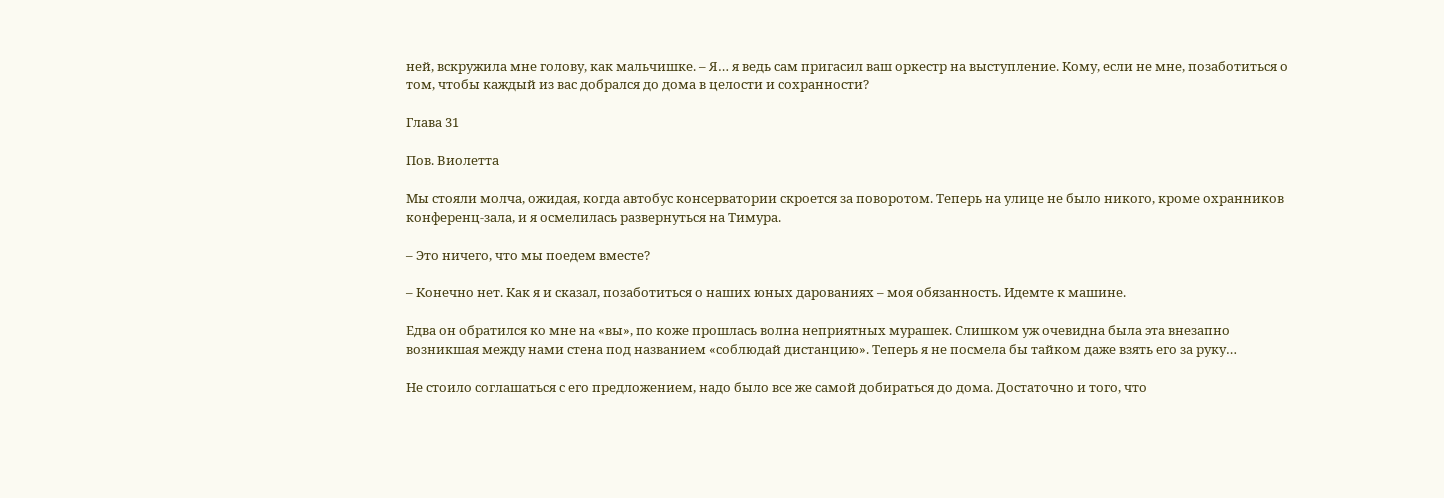ней, вскружила мне голову, как мальчишке. – Я… я ведь сам пригасил ваш оркестр на выступление. Кому, если не мне, позаботиться о том, чтобы каждый из вас добрался до дома в целости и сохранности?

Глава 31

Пов. Виолетта

Мы стояли молча, ожидая, когда автобус консерватории скроется за поворотом. Теперь на улице не было никого, кроме охранников конференц-зала, и я осмелилась развернуться на Тимура.

– Это ничего, что мы поедем вместе?

– Конечно нет. Как я и сказал, позаботиться о наших юных дарованиях – моя обязанность. Идемте к машине.

Едва он обратился ко мне на «вы», по коже прошлась волна неприятных мурашек. Слишком уж очевидна была эта внезапно возникшая между нами стена под названием «соблюдай дистанцию». Теперь я не посмела бы тайком даже взять его за руку…

Не стоило соглашаться с его предложением, надо было все же самой добираться до дома. Достаточно и того, что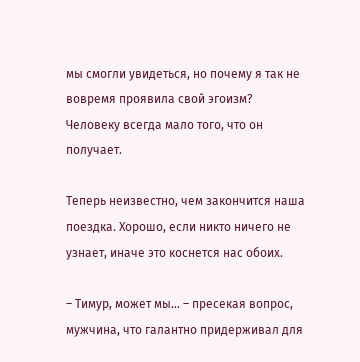мы смогли увидеться, но почему я так не вовремя проявила свой эгоизм? Человеку всегда мало того, что он получает.

Теперь неизвестно, чем закончится наша поездка. Хорошо, если никто ничего не узнает, иначе это коснется нас обоих.

– Тимур, может мы… – пресекая вопрос, мужчина, что галантно придерживал для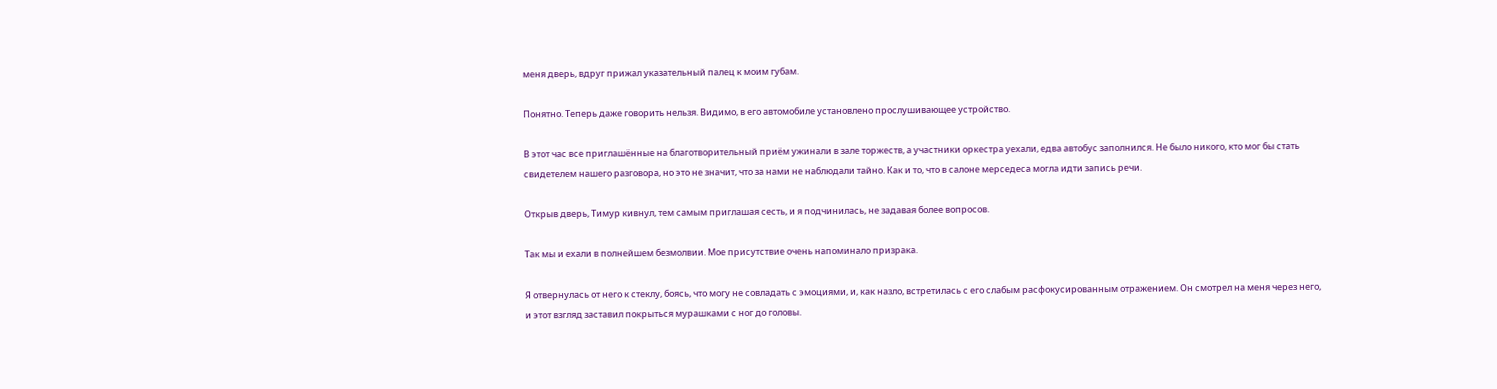меня дверь, вдруг прижал указательный палец к моим губам.

Понятно. Теперь даже говорить нельзя. Видимо, в его автомобиле установлено прослушивающее устройство.

В этот час все приглашённые на благотворительный приём ужинали в зале торжеств, а участники оркестра уехали, едва автобус заполнился. Не было никого, кто мог бы стать свидетелем нашего разговора, но это не значит, что за нами не наблюдали тайно. Как и то, что в салоне мерседеса могла идти запись речи.

Открыв дверь, Тимур кивнул, тем самым приглашая сесть, и я подчинилась, не задавая более вопросов.

Так мы и ехали в полнейшем безмолвии. Мое присутствие очень напоминало призрака.

Я отвернулась от него к стеклу, боясь, что могу не совладать с эмоциями, и, как назло, встретилась с его слабым расфокусированным отражением. Он смотрел на меня через него, и этот взгляд заставил покрыться мурашками с ног до головы.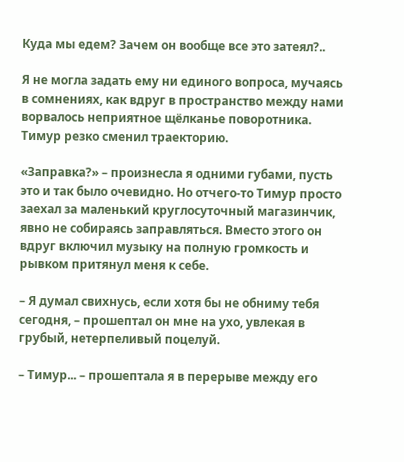Куда мы едем? Зачем он вообще все это затеял?..

Я не могла задать ему ни единого вопроса, мучаясь в сомнениях, как вдруг в пространство между нами ворвалось неприятное щёлканье поворотника. Тимур резко сменил траекторию.

«Заправка?» – произнесла я одними губами, пусть это и так было очевидно. Но отчего-то Тимур просто заехал за маленький круглосуточный магазинчик, явно не собираясь заправляться. Вместо этого он вдруг включил музыку на полную громкость и рывком притянул меня к себе.

– Я думал свихнусь, если хотя бы не обниму тебя сегодня, – прошептал он мне на ухо, увлекая в грубый, нетерпеливый поцелуй.

– Тимур... – прошептала я в перерыве между его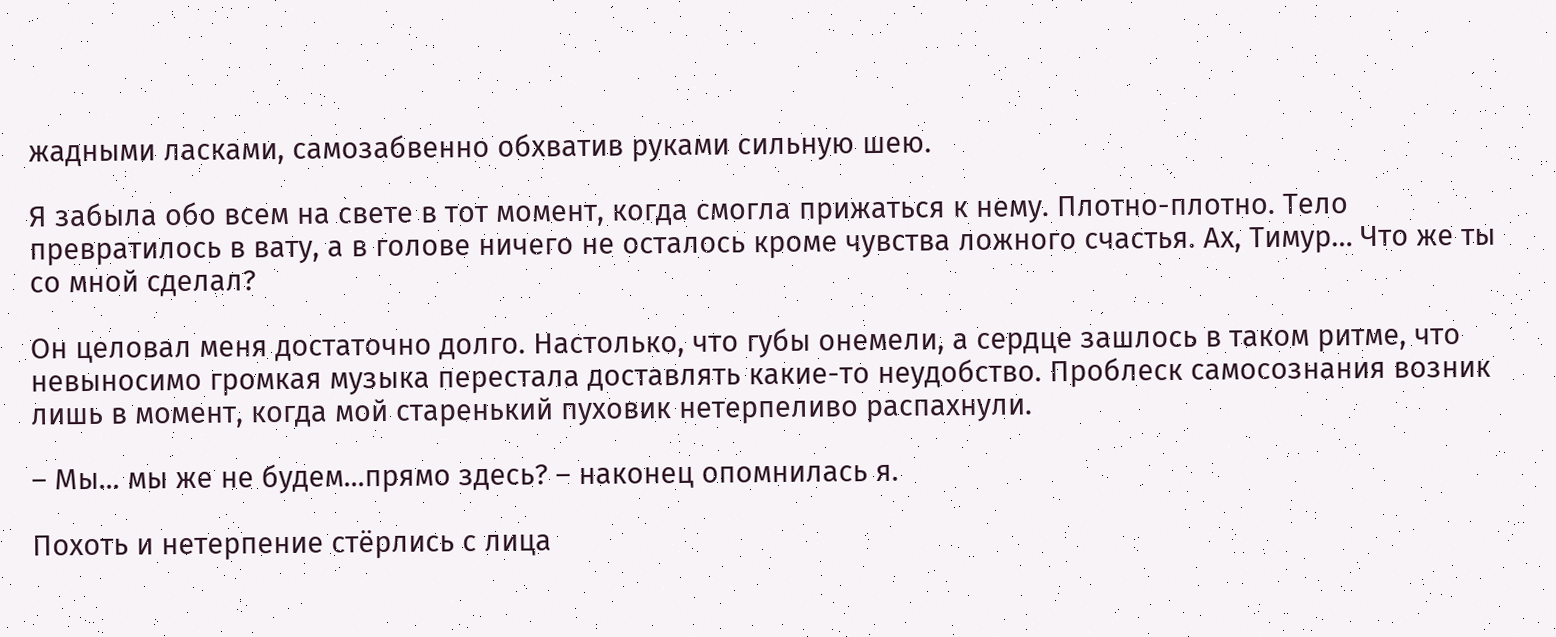жадными ласками, самозабвенно обхватив руками сильную шею.

Я забыла обо всем на свете в тот момент, когда смогла прижаться к нему. Плотно-плотно. Тело превратилось в вату, а в голове ничего не осталось кроме чувства ложного счастья. Ах, Тимур… Что же ты со мной сделал?

Он целовал меня достаточно долго. Настолько, что губы онемели, а сердце зашлось в таком ритме, что невыносимо громкая музыка перестала доставлять какие-то неудобство. Проблеск самосознания возник лишь в момент, когда мой старенький пуховик нетерпеливо распахнули.

– Мы... мы же не будем...прямо здесь? – наконец опомнилась я.

Похоть и нетерпение стёрлись с лица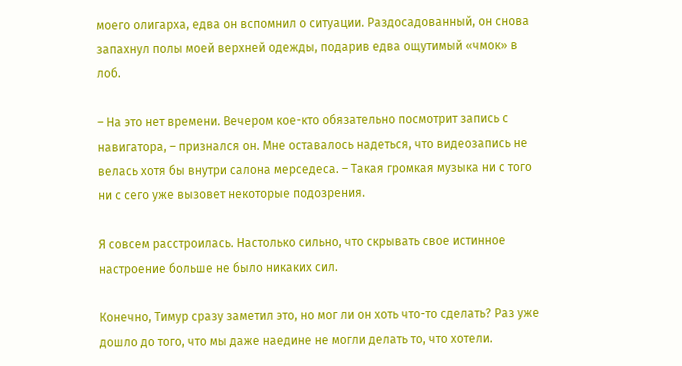моего олигарха, едва он вспомнил о ситуации. Раздосадованный, он снова запахнул полы моей верхней одежды, подарив едва ощутимый «чмок» в лоб.

– На это нет времени. Вечером кое-кто обязательно посмотрит запись с навигатора, – признался он. Мне оставалось надеться, что видеозапись не велась хотя бы внутри салона мерседеса. – Такая громкая музыка ни с того ни с сего уже вызовет некоторые подозрения.

Я совсем расстроилась. Настолько сильно, что скрывать свое истинное настроение больше не было никаких сил.

Конечно, Тимур сразу заметил это, но мог ли он хоть что-то сделать? Раз уже дошло до того, что мы даже наедине не могли делать то, что хотели.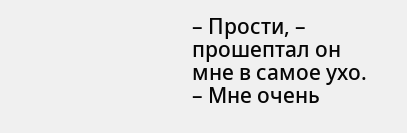– Прости, – прошептал он мне в самое ухо. – Мне очень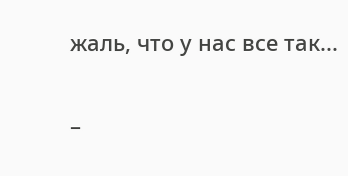жаль, что у нас все так...

–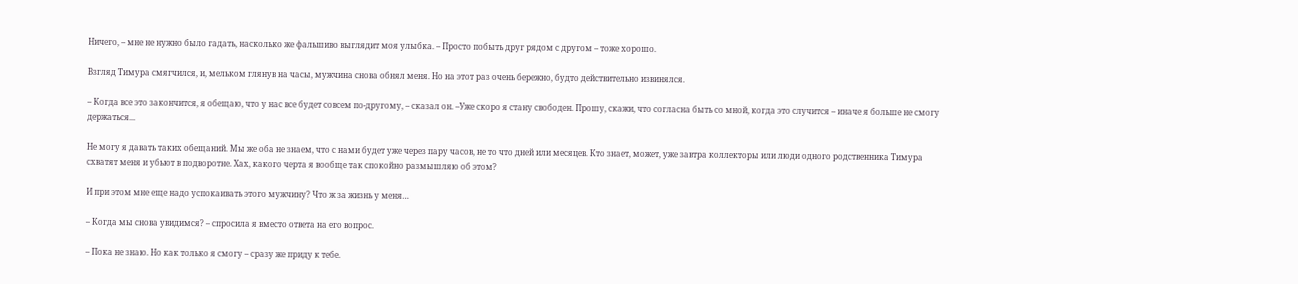Ничего, – мне не нужно было гадать, насколько же фальшиво выглядит моя улыбка. – Просто побыть друг рядом с другом – тоже хорошо.

Взгляд Тимура смягчился, и, мельком глянув на часы, мужчина снова обнял меня. Но на этот раз очень бережно, будто действительно извинялся.

– Когда все это закончится, я обещаю, что у нас все будет совсем по-другому, – сказал он. –Уже скоро я стану свободен. Прошу, скажи, что согласна быть со мной, когда это случится – иначе я больше не смогу держаться...

Не могу я давать таких обещаний. Мы же оба не знаем, что с нами будет уже через пару часов, не то что дней или месяцев. Кто знает, может, уже завтра коллекторы или люди одного родственника Тимура схватят меня и убьют в подворотне. Хах, какого черта я вообще так спокойно размышляю об этом?

И при этом мне еще надо успокаивать этого мужчину? Что ж за жизнь у меня…

– Когда мы снова увидимся? – спросила я вместо ответа на его вопрос.

– Пока не знаю. Но как только я смогу – сразу же приду к тебе.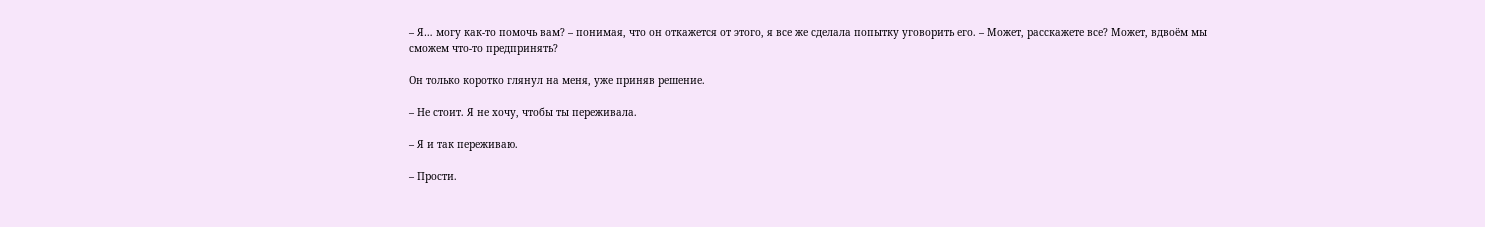– Я… могу как-то помочь вам? – понимая, что он откажется от этого, я все же сделала попытку уговорить его. – Может, расскажете все? Может, вдвоём мы сможем что-то предпринять?

Он только коротко глянул на меня, уже приняв решение.

– Не стоит. Я не хочу, чтобы ты переживала.

– Я и так переживаю.

– Прости.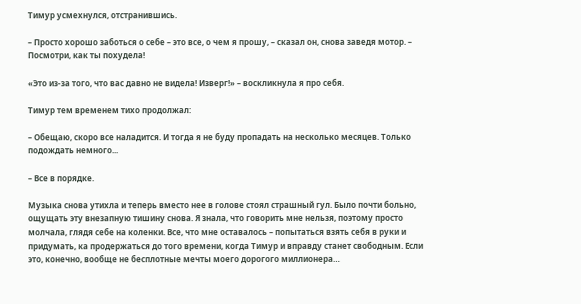Тимур усмехнулся, отстранившись.

– Просто хорошо заботься о себе – это все, о чем я прошу, – сказал он, снова заведя мотор. – Посмотри, как ты похудела!

«Это из-за того, что вас давно не видела! Изверг!» – воскликнула я про себя.

Тимур тем временем тихо продолжал:

– Обещаю, скоро все наладится. И тогда я не буду пропадать на несколько месяцев. Только подождать немного...

– Все в порядке.

Музыка снова утихла и теперь вместо нее в голове стоял страшный гул. Было почти больно, ощущать эту внезапную тишину снова. Я знала, что говорить мне нельзя, поэтому просто молчала, глядя себе на коленки. Все, что мне оставалось – попытаться взять себя в руки и придумать, ка продержаться до того времени, когда Тимур и вправду станет свободным. Если это, конечно, вообще не бесплотные мечты моего дорогого миллионера…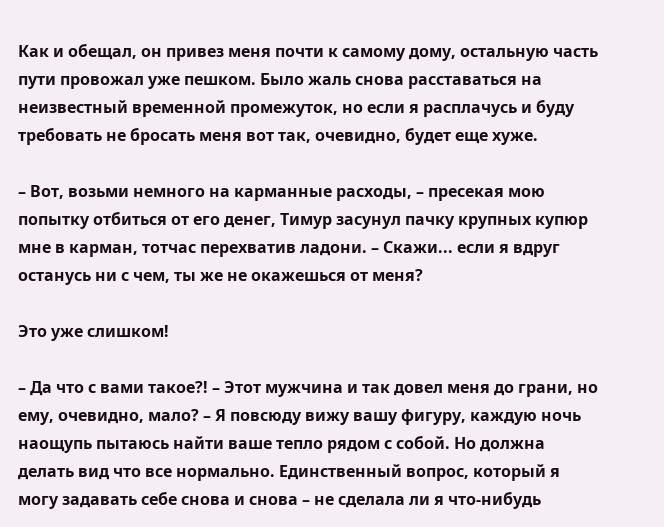Как и обещал, он привез меня почти к самому дому, остальную часть пути провожал уже пешком. Было жаль снова расставаться на неизвестный временной промежуток, но если я расплачусь и буду требовать не бросать меня вот так, очевидно, будет еще хуже.

– Вот, возьми немного на карманные расходы, – пресекая мою попытку отбиться от его денег, Тимур засунул пачку крупных купюр мне в карман, тотчас перехватив ладони. – Скажи... если я вдруг останусь ни с чем, ты же не окажешься от меня?

Это уже слишком!

– Да что с вами такое?! – Этот мужчина и так довел меня до грани, но ему, очевидно, мало? – Я повсюду вижу вашу фигуру, каждую ночь наощупь пытаюсь найти ваше тепло рядом с собой. Но должна делать вид что все нормально. Единственный вопрос, который я могу задавать себе снова и снова – не сделала ли я что-нибудь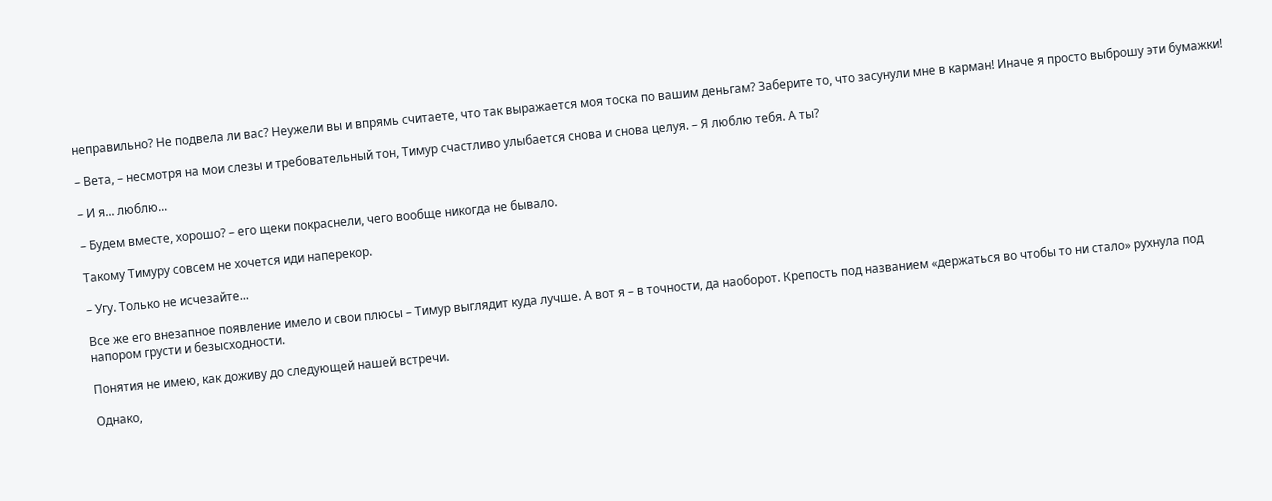неправильно? Не подвела ли вас? Неужели вы и впрямь считаете, что так выражается моя тоска по вашим деньгам? Заберите то, что засунули мне в карман! Иначе я просто выброшу эти бумажки!

– Вета, – несмотря на мои слезы и требовательный тон, Тимур счастливо улыбается снова и снова целуя. – Я люблю тебя. А ты?

– И я... люблю...

– Будем вместе, хорошо? – его щеки покраснели, чего вообще никогда не бывало.

Такому Тимуру совсем не хочется иди наперекор.

– Угу. Только не исчезайте...

Все же его внезапное появление имело и свои плюсы – Тимур выглядит куда лучше. А вот я – в точности, да наоборот. Крепость под названием «держаться во чтобы то ни стало» рухнула под напором грусти и безысходности.

Понятия не имею, как доживу до следующей нашей встречи.

Однако,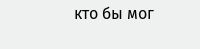кто бы мог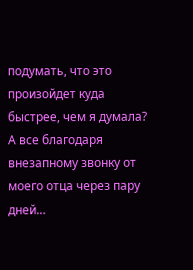подумать, что это произойдет куда быстрее, чем я думала? А все благодаря внезапному звонку от моего отца через пару дней…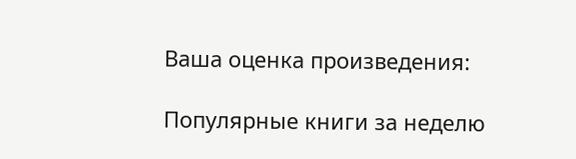Ваша оценка произведения:

Популярные книги за неделю